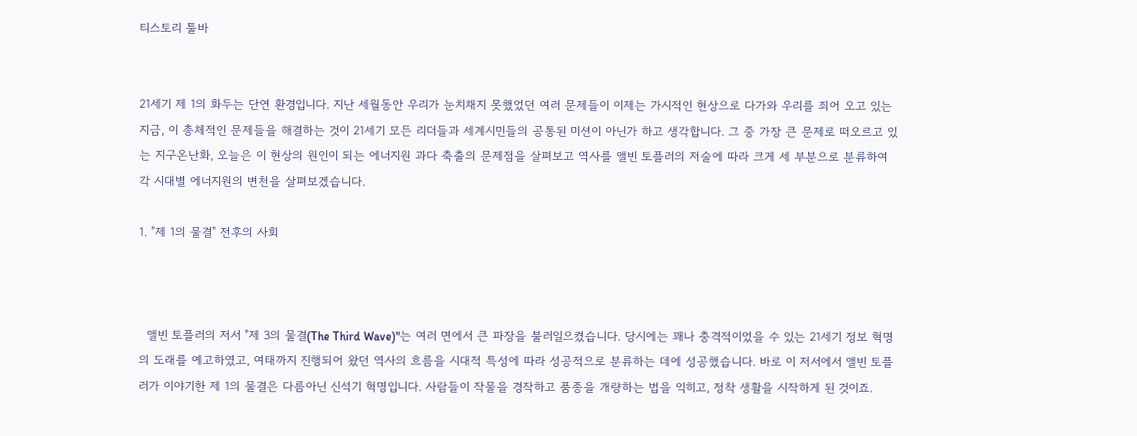티스토리 툴바


21세기 제 1의 화두는 단연 환경입니다. 지난 세월동안 우리가 눈치채지 못했었던 여러 문제들이 이제는 가시적인 현상으로 다가와 우리를 죄어 오고 있는 지금, 이 총체적인 문제들을 해결하는 것이 21세기 모든 리더들과 세계시민들의 공통된 미션이 아닌가 하고 생각합니다. 그 중 가장 큰 문제로 떠오르고 있는 지구온난화, 오늘은 이 현상의 원인이 되는 에너지원 과다 축출의 문제점을 살펴보고 역사를 앨빈 토플러의 저술에 따라 크게 세 부분으로 분류하여 각 시대별 에너지원의 변천을 살펴보겠습니다.

1. "제 1의 물결" 전후의 사회



  앨빈 토플러의 저서 "제 3의 물결(The Third Wave)"는 여러 면에서 큰 파장을 불러일으켰습니다. 당시에는 꽤나 충격적이었을 수 있는 21세기 정보 혁명의 도래를 예고하였고, 여태까지 진행되어 왔던 역사의 흐름을 시대적 특성에 따라 성공적으로 분류하는 데에 성공했습니다. 바로 이 저서에서 앨빈 토플러가 이야기한 제 1의 물결은 다름아닌 신석기 혁명입니다. 사람들이 작물을 경작하고 품종을 개량하는 법을 익히고, 정착 생활을 시작하게 된 것이죠.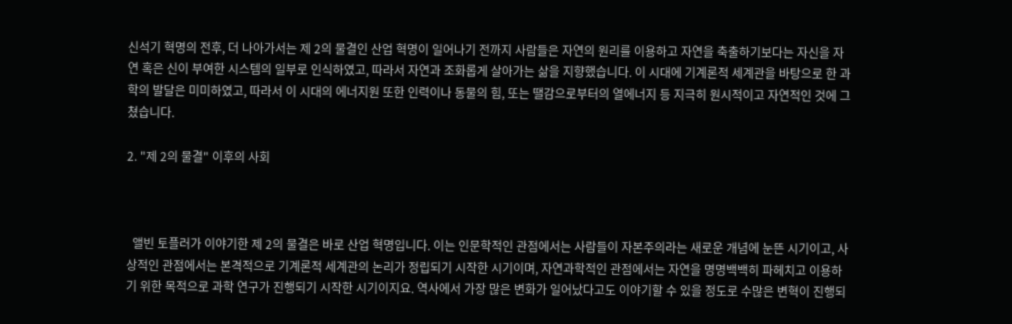신석기 혁명의 전후, 더 나아가서는 제 2의 물결인 산업 혁명이 일어나기 전까지 사람들은 자연의 원리를 이용하고 자연을 축출하기보다는 자신을 자연 혹은 신이 부여한 시스템의 일부로 인식하였고, 따라서 자연과 조화롭게 살아가는 삶을 지향했습니다. 이 시대에 기계론적 세계관을 바탕으로 한 과학의 발달은 미미하였고, 따라서 이 시대의 에너지원 또한 인력이나 동물의 힘, 또는 땔감으로부터의 열에너지 등 지극히 원시적이고 자연적인 것에 그쳤습니다.

2. "제 2의 물결" 이후의 사회



  앨빈 토플러가 이야기한 제 2의 물결은 바로 산업 혁명입니다. 이는 인문학적인 관점에서는 사람들이 자본주의라는 새로운 개념에 눈뜬 시기이고, 사상적인 관점에서는 본격적으로 기계론적 세계관의 논리가 정립되기 시작한 시기이며, 자연과학적인 관점에서는 자연을 명명백백히 파헤치고 이용하기 위한 목적으로 과학 연구가 진행되기 시작한 시기이지요. 역사에서 가장 많은 변화가 일어났다고도 이야기할 수 있을 정도로 수많은 변혁이 진행되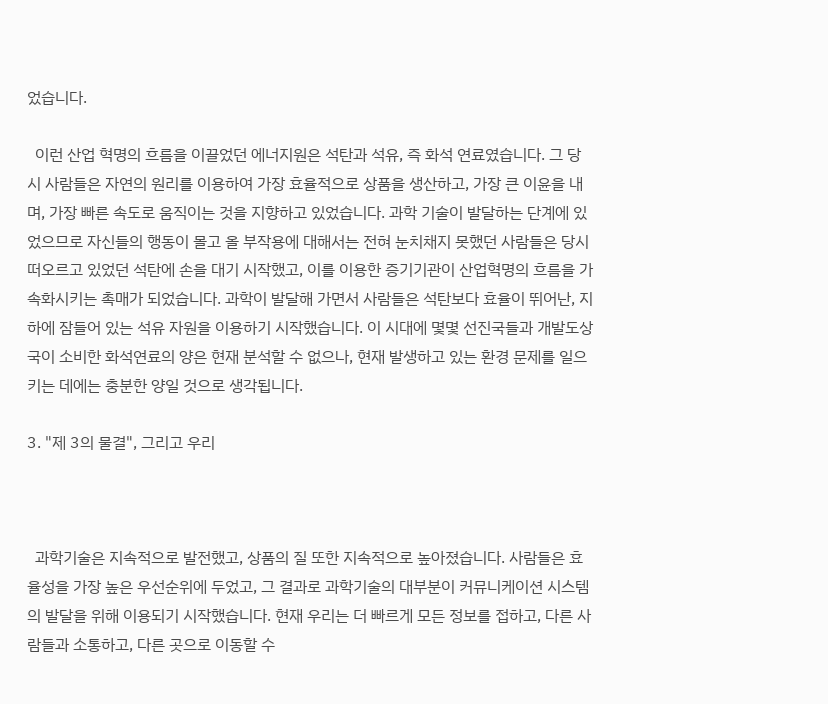었습니다.

  이런 산업 혁명의 흐름을 이끌었던 에너지원은 석탄과 석유, 즉 화석 연료였습니다. 그 당시 사람들은 자연의 원리를 이용하여 가장 효율적으로 상품을 생산하고, 가장 큰 이윤을 내며, 가장 빠른 속도로 움직이는 것을 지향하고 있었습니다. 과학 기술이 발달하는 단계에 있었으므로 자신들의 행동이 몰고 올 부작용에 대해서는 전혀 눈치채지 못했던 사람들은 당시 떠오르고 있었던 석탄에 손을 대기 시작했고, 이를 이용한 증기기관이 산업혁명의 흐름을 가속화시키는 촉매가 되었습니다. 과학이 발달해 가면서 사람들은 석탄보다 효율이 뛰어난, 지하에 잠들어 있는 석유 자원을 이용하기 시작했습니다. 이 시대에 몇몇 선진국들과 개발도상국이 소비한 화석연료의 양은 현재 분석할 수 없으나, 현재 발생하고 있는 환경 문제를 일으키는 데에는 충분한 양일 것으로 생각됩니다.

3. "제 3의 물결", 그리고 우리



  과학기술은 지속적으로 발전했고, 상품의 질 또한 지속적으로 높아졌습니다. 사람들은 효율성을 가장 높은 우선순위에 두었고, 그 결과로 과학기술의 대부분이 커뮤니케이션 시스템의 발달을 위해 이용되기 시작했습니다. 현재 우리는 더 빠르게 모든 정보를 접하고, 다른 사람들과 소통하고, 다른 곳으로 이동할 수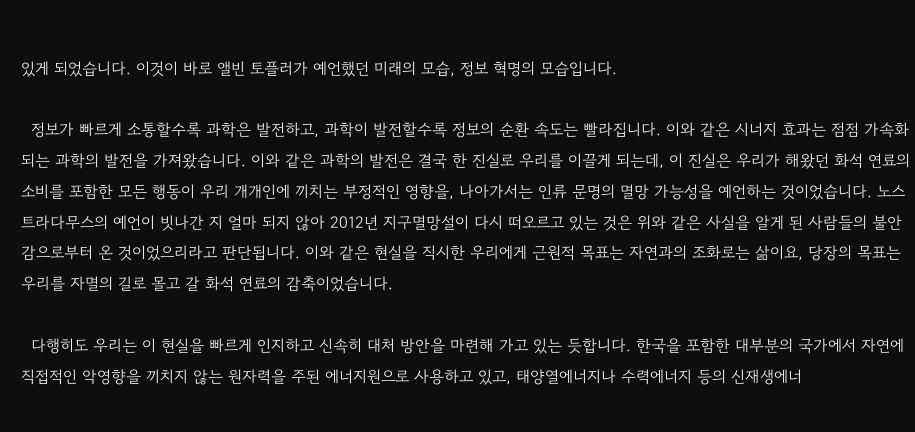있게 되었습니다. 이것이 바로 앨빈 토플러가 예언했던 미래의 모습, 정보 혁명의 모습입니다.

  정보가 빠르게 소통할수록 과학은 발전하고, 과학이 발전할수록 정보의 순환 속도는 빨라집니다. 이와 같은 시너지 효과는 점점 가속화되는 과학의 발전을 가져왔습니다. 이와 같은 과학의 발전은 결국 한 진실로 우리를 이끌게 되는데, 이 진실은 우리가 해왔던 화석 연료의 소비를 포함한 모든 행동이 우리 개개인에 끼치는 부정적인 영향을, 나아가서는 인류 문명의 멸망 가능성을 예언하는 것이었습니다. 노스트라다무스의 예언이 빗나간 지 얼마 되지 않아 2012년 지구멸망설이 다시 떠오르고 있는 것은 위와 같은 사실을 알게 된 사람들의 불안감으로부터 온 것이었으리라고 판단됩니다. 이와 같은 현실을 직시한 우리에게 근원적 목표는 자연과의 조화로는 삶이요, 당장의 목표는 우리를 자멸의 길로 몰고 갈 화석 연료의 감축이었습니다.

  다행히도 우리는 이 현실을 빠르게 인지하고 신속히 대처 방안을 마련해 가고 있는 듯합니다. 한국을 포함한 대부분의 국가에서 자연에 직접적인 악영향을 끼치지 않는 원자력을 주된 에너지원으로 사용하고 있고, 태양열에너지나 수력에너지 등의 신재생에너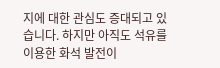지에 대한 관심도 증대되고 있습니다. 하지만 아직도 석유를 이용한 화석 발전이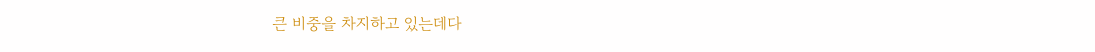큰 비중을 차지하고 있는데다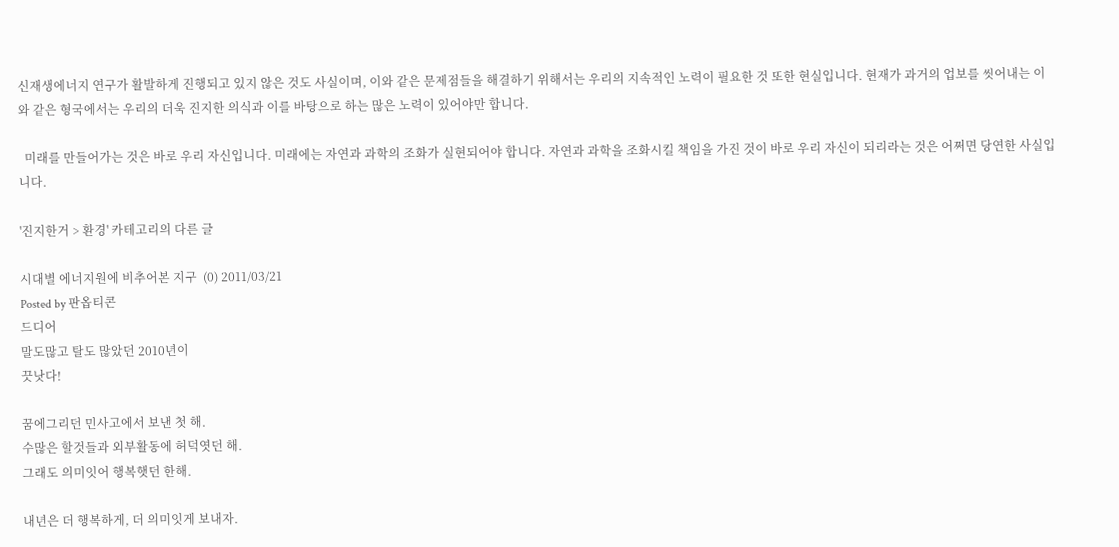신재생에너지 연구가 활발하게 진행되고 있지 않은 것도 사실이며, 이와 같은 문제점들을 해결하기 위해서는 우리의 지속적인 노력이 필요한 것 또한 현실입니다. 현재가 과거의 업보를 씻어내는 이와 같은 형국에서는 우리의 더욱 진지한 의식과 이를 바탕으로 하는 많은 노력이 있어야만 합니다.

  미래를 만들어가는 것은 바로 우리 자신입니다. 미래에는 자연과 과학의 조화가 실현되어야 합니다. 자연과 과학을 조화시킬 책임을 가진 것이 바로 우리 자신이 되리라는 것은 어쩌면 당연한 사실입니다.

'진지한거 > 환경' 카테고리의 다른 글

시대별 에너지원에 비추어본 지구  (0) 2011/03/21
Posted by 판옵티콘
드디어
말도많고 탈도 많았던 2010년이
끗낫다!

꿈에그리던 민사고에서 보낸 첫 해.
수많은 할것들과 외부활동에 허덕엿던 해.
그래도 의미잇어 행복햇던 한해.

내년은 더 행복하게, 더 의미잇게 보내자.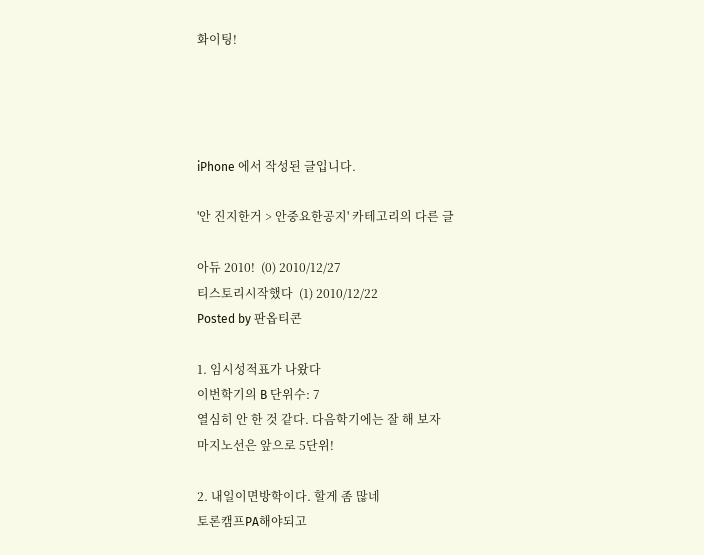화이팅!




iPhone 에서 작성된 글입니다.

'안 진지한거 > 안중요한공지' 카테고리의 다른 글

아듀 2010!  (0) 2010/12/27
티스토리시작했다  (1) 2010/12/22
Posted by 판옵티콘

1. 임시성적표가 나왔다
이번학기의 B 단위수: 7
열심히 안 한 것 같다. 다음학기에는 잘 해 보자
마지노선은 앞으로 5단위!

2. 내일이면방학이다. 할게 좀 많네
토론캠프PA해야되고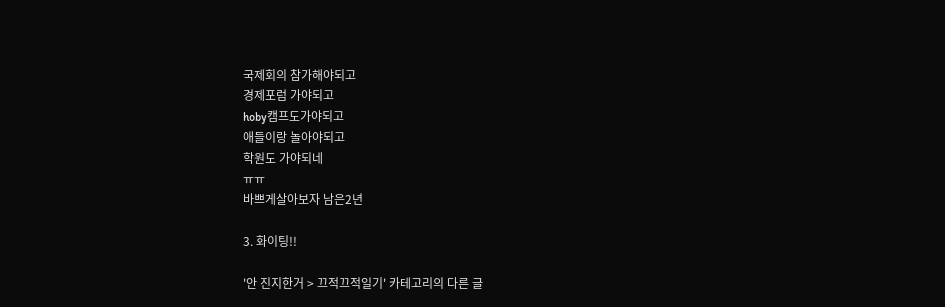국제회의 참가해야되고
경제포럼 가야되고
hoby캠프도가야되고
애들이랑 놀아야되고
학원도 가야되네
ㅠㅠ
바쁘게살아보자 남은2년

3. 화이팅!!

'안 진지한거 > 끄적끄적일기' 카테고리의 다른 글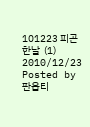101223 피곤한날  (1) 2010/12/23
Posted by 판옵티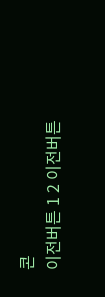콘
이전버튼 1 2 이전버튼